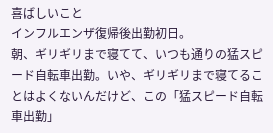喜ばしいこと
インフルエンザ復帰後出勤初日。
朝、ギリギリまで寝てて、いつも通りの猛スピード自転車出勤。いや、ギリギリまで寝てることはよくないんだけど、この「猛スピード自転車出勤」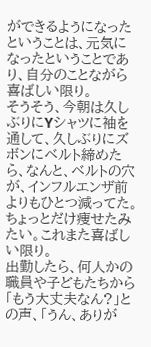ができるようになったということは、元気になったということであり、自分のことながら喜ばしい限り。
そうそう、今朝は久しぶりにYシャツに袖を通して、久しぶりにズボンにベルト締めたら、なんと、ベルトの穴が、インフルエンザ前よりもひとつ減ってた。ちょっとだけ痩せたみたい。これまた喜ばしい限り。
出勤したら、何人かの職員や子どもたちから「もう大丈夫なん?」との声、「うん、ありが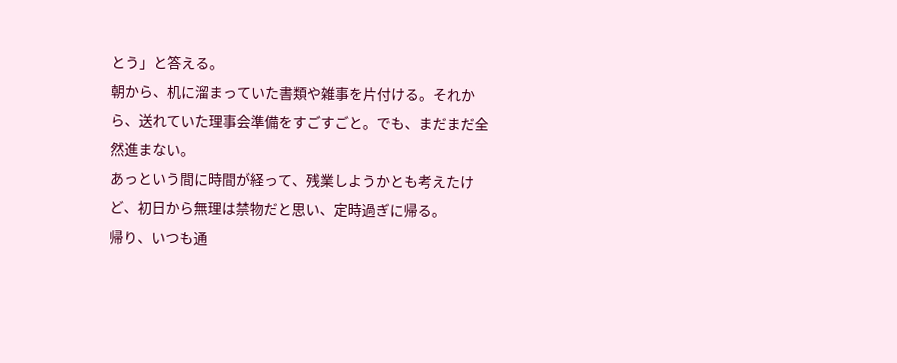とう」と答える。
朝から、机に溜まっていた書類や雑事を片付ける。それから、送れていた理事会準備をすごすごと。でも、まだまだ全然進まない。
あっという間に時間が経って、残業しようかとも考えたけど、初日から無理は禁物だと思い、定時過ぎに帰る。
帰り、いつも通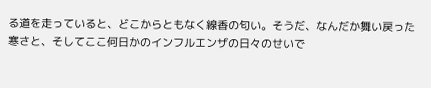る道を走っていると、どこからともなく線香の匂い。そうだ、なんだか舞い戻った寒さと、そしてここ何日かのインフルエンザの日々のせいで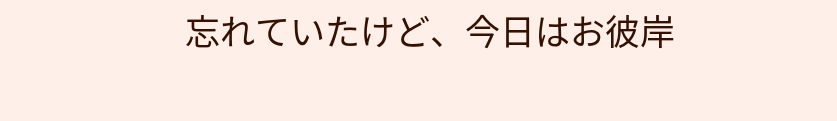忘れていたけど、今日はお彼岸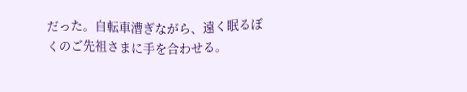だった。自転車漕ぎながら、遠く眠るぼくのご先祖さまに手を合わせる。